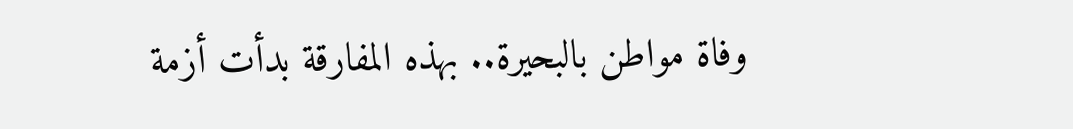وفاة مواطن بالبحيرة.. بهذه المفارقة بدأت أزمة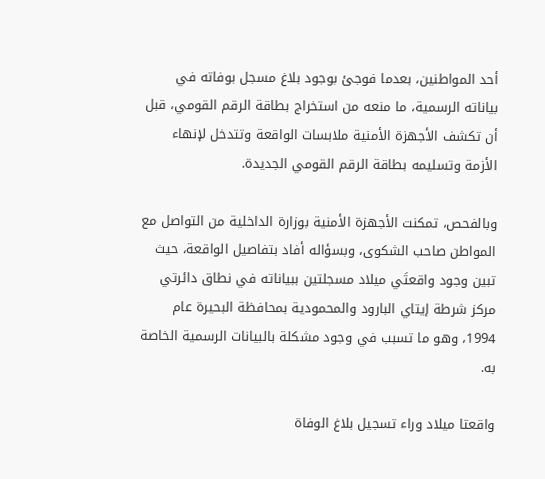أحد المواطنين، بعدما فوجئ بوجود بلاغ مسجل بوفاته في بياناته الرسمية، ما منعه من استخراج بطاقة الرقم القومي، قبل أن تكشف الأجهزة الأمنية ملابسات الواقعة وتتدخل لإنهاء الأزمة وتسليمه بطاقة الرقم القومي الجديدة.

وبالفحص، تمكنت الأجهزة الأمنية بوزارة الداخلية من التواصل مع المواطن صاحب الشكوى، وبسؤاله أفاد بتفاصيل الواقعة، حيث تبين وجود واقعتَي ميلاد مسجلتين ببياناته في نطاق دائرتي مركز شرطة إيتاي البارود والمحمودية بمحافظة البحيرة عام 1994، وهو ما تسبب في وجود مشكلة بالبيانات الرسمية الخاصة به.

واقعتا ميلاد وراء تسجيل بلاغ الوفاة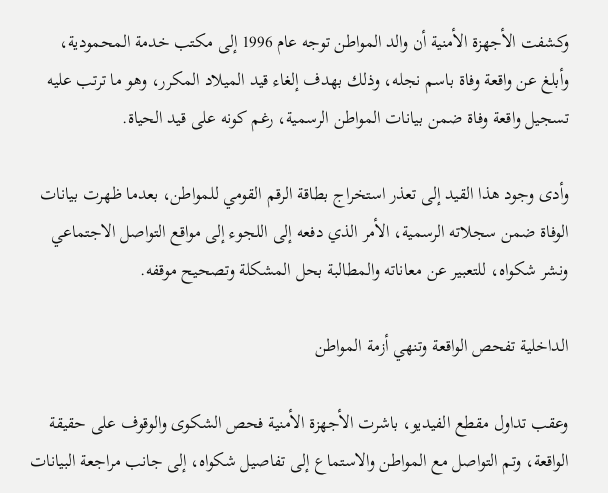وكشفت الأجهزة الأمنية أن والد المواطن توجه عام 1996 إلى مكتب خدمة المحمودية، وأبلغ عن واقعة وفاة باسم نجله، وذلك بهدف إلغاء قيد الميلاد المكرر، وهو ما ترتب عليه تسجيل واقعة وفاة ضمن بيانات المواطن الرسمية، رغم كونه على قيد الحياة.

وأدى وجود هذا القيد إلى تعذر استخراج بطاقة الرقم القومي للمواطن، بعدما ظهرت بيانات الوفاة ضمن سجلاته الرسمية، الأمر الذي دفعه إلى اللجوء إلى مواقع التواصل الاجتماعي ونشر شكواه، للتعبير عن معاناته والمطالبة بحل المشكلة وتصحيح موقفه.

الداخلية تفحص الواقعة وتنهي أزمة المواطن

وعقب تداول مقطع الفيديو، باشرت الأجهزة الأمنية فحص الشكوى والوقوف على حقيقة الواقعة، وتم التواصل مع المواطن والاستماع إلى تفاصيل شكواه، إلى جانب مراجعة البيانات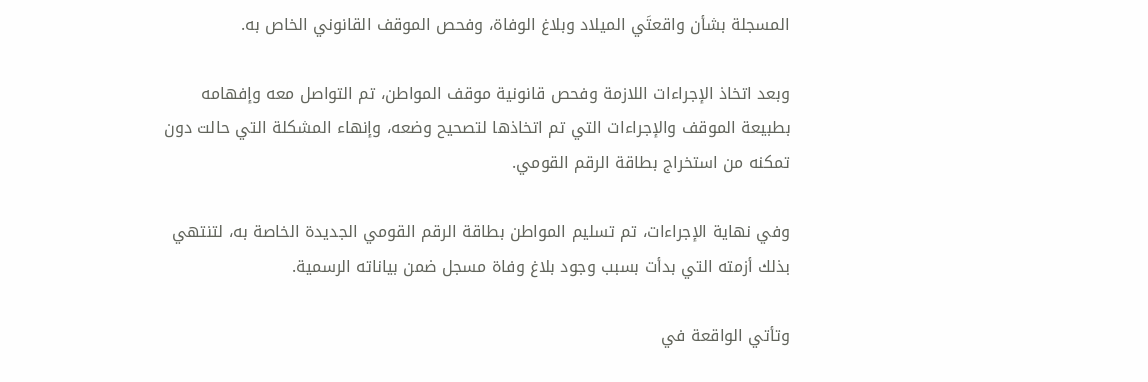المسجلة بشأن واقعتَي الميلاد وبلاغ الوفاة، وفحص الموقف القانوني الخاص به.

وبعد اتخاذ الإجراءات اللازمة وفحص قانونية موقف المواطن، تم التواصل معه وإفهامه بطبيعة الموقف والإجراءات التي تم اتخاذها لتصحيح وضعه، وإنهاء المشكلة التي حالت دون تمكنه من استخراج بطاقة الرقم القومي.

وفي نهاية الإجراءات، تم تسليم المواطن بطاقة الرقم القومي الجديدة الخاصة به، لتنتهي بذلك أزمته التي بدأت بسبب وجود بلاغ وفاة مسجل ضمن بياناته الرسمية.

وتأتي الواقعة في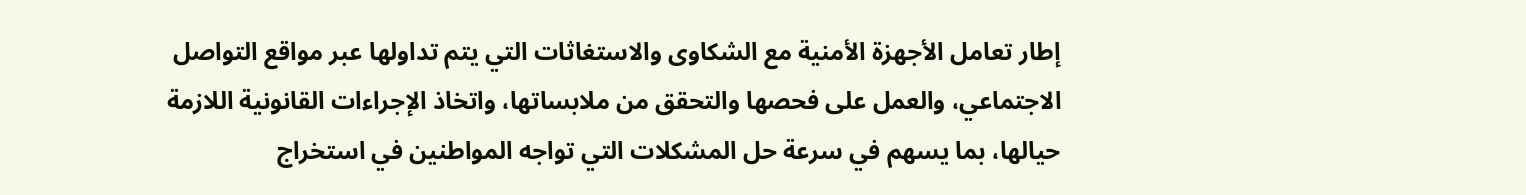إطار تعامل الأجهزة الأمنية مع الشكاوى والاستغاثات التي يتم تداولها عبر مواقع التواصل الاجتماعي، والعمل على فحصها والتحقق من ملابساتها، واتخاذ الإجراءات القانونية اللازمة حيالها، بما يسهم في سرعة حل المشكلات التي تواجه المواطنين في استخراج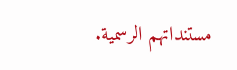مستنداتهم الرسمية.